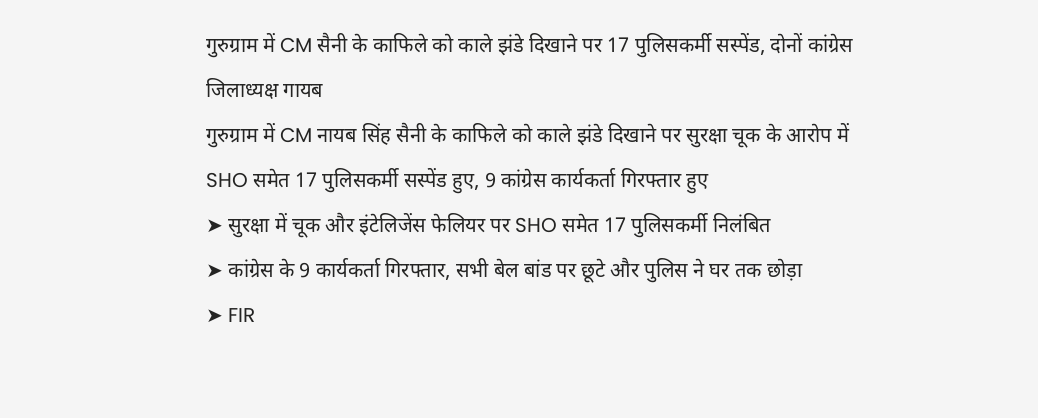गुरुग्राम में CM सैनी के काफिले को काले झंडे दिखाने पर 17 पुलिसकर्मी सस्पेंड, दोनों कांग्रेस जिलाध्यक्ष गायब
गुरुग्राम में CM नायब सिंह सैनी के काफिले को काले झंडे दिखाने पर सुरक्षा चूक के आरोप में SHO समेत 17 पुलिसकर्मी सस्पेंड हुए, 9 कांग्रेस कार्यकर्ता गिरफ्तार हुए
➤ सुरक्षा में चूक और इंटेलिजेंस फेलियर पर SHO समेत 17 पुलिसकर्मी निलंबित
➤ कांग्रेस के 9 कार्यकर्ता गिरफ्तार, सभी बेल बांड पर छूटे और पुलिस ने घर तक छोड़ा
➤ FIR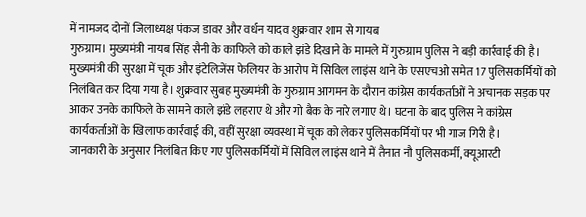में नामजद दोनों जिलाध्यक्ष पंकज डावर और वर्धन यादव शुक्रवार शाम से गायब
गुरुग्राम। मुख्यमंत्री नायब सिंह सैनी के काफिले को काले झंडे दिखाने के मामले में गुरुग्राम पुलिस ने बड़ी कार्रवाई की है। मुख्यमंत्री की सुरक्षा में चूक और इंटेलिजेंस फेलियर के आरोप में सिविल लाइंस थाने के एसएचओ समेत 17 पुलिसकर्मियों को निलंबित कर दिया गया है। शुक्रवार सुबह मुख्यमंत्री के गुरुग्राम आगमन के दौरान कांग्रेस कार्यकर्ताओं ने अचानक सड़क पर आकर उनके काफिले के सामने काले झंडे लहराए थे और गो बैक के नारे लगाए थे। घटना के बाद पुलिस ने कांग्रेस कार्यकर्ताओं के खिलाफ कार्रवाई की, वहीं सुरक्षा व्यवस्था में चूक को लेकर पुलिसकर्मियों पर भी गाज गिरी है।
जानकारी के अनुसार निलंबित किए गए पुलिसकर्मियों में सिविल लाइंस थाने में तैनात नौ पुलिसकर्मी, क्यूआरटी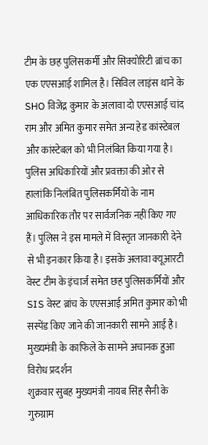टीम के छह पुलिसकर्मी और सिक्योरिटी ब्रांच का एक एएसआई शामिल है। सिविल लाइंस थाने के SHO विजेंद्र कुमार के अलावा दो एएसआई चांद राम और अमित कुमार समेत अन्य हेड कांस्टेबल और कांस्टेबल को भी निलंबित किया गया है।
पुलिस अधिकारियों और प्रवक्ता की ओर से हालांकि निलंबित पुलिसकर्मियों के नाम आधिकारिक तौर पर सार्वजनिक नहीं किए गए हैं। पुलिस ने इस मामले में विस्तृत जानकारी देने से भी इनकार किया है। इसके अलावा क्यूआरटी वेस्ट टीम के इंचार्ज समेत छह पुलिसकर्मियों और SIS वेस्ट ब्रांच के एएसआई अमित कुमार को भी सस्पेंड किए जाने की जानकारी सामने आई है।
मुख्यमंत्री के काफिले के सामने अचानक हुआ विरोध प्रदर्शन
शुक्रवार सुबह मुख्यमंत्री नायब सिंह सैनी के गुरुग्राम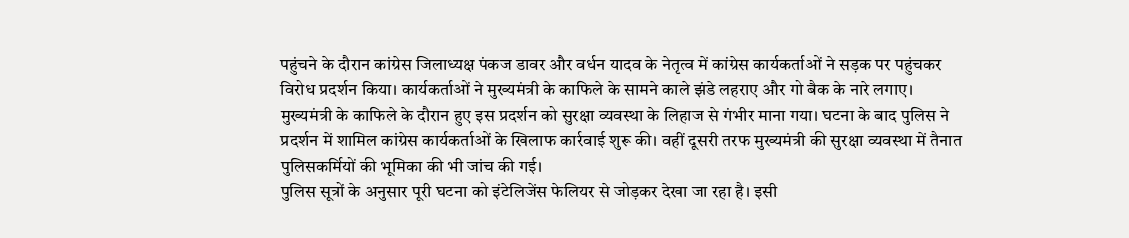पहुंचने के दौरान कांग्रेस जिलाध्यक्ष पंकज डावर और वर्धन यादव के नेतृत्व में कांग्रेस कार्यकर्ताओं ने सड़क पर पहुंचकर विरोध प्रदर्शन किया। कार्यकर्ताओं ने मुख्यमंत्री के काफिले के सामने काले झंडे लहराए और गो बैक के नारे लगाए।
मुख्यमंत्री के काफिले के दौरान हुए इस प्रदर्शन को सुरक्षा व्यवस्था के लिहाज से गंभीर माना गया। घटना के बाद पुलिस ने प्रदर्शन में शामिल कांग्रेस कार्यकर्ताओं के खिलाफ कार्रवाई शुरू की। वहीं दूसरी तरफ मुख्यमंत्री की सुरक्षा व्यवस्था में तैनात पुलिसकर्मियों की भूमिका की भी जांच की गई।
पुलिस सूत्रों के अनुसार पूरी घटना को इंटेलिजेंस फेलियर से जोड़कर देखा जा रहा है। इसी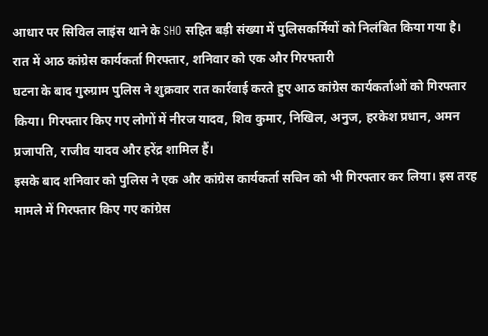आधार पर सिविल लाइंस थाने के SHO सहित बड़ी संख्या में पुलिसकर्मियों को निलंबित किया गया है।
रात में आठ कांग्रेस कार्यकर्ता गिरफ्तार, शनिवार को एक और गिरफ्तारी
घटना के बाद गुरुग्राम पुलिस ने शुक्रवार रात कार्रवाई करते हुए आठ कांग्रेस कार्यकर्ताओं को गिरफ्तार किया। गिरफ्तार किए गए लोगों में नीरज यादव, शिव कुमार, निखिल, अनुज, हरकेश प्रधान, अमन प्रजापति, राजीव यादव और हरेंद्र शामिल हैं।
इसके बाद शनिवार को पुलिस ने एक और कांग्रेस कार्यकर्ता सचिन को भी गिरफ्तार कर लिया। इस तरह मामले में गिरफ्तार किए गए कांग्रेस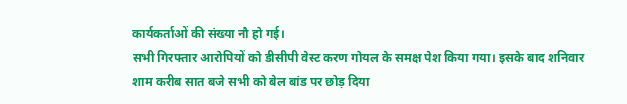कार्यकर्ताओं की संख्या नौ हो गई।
सभी गिरफ्तार आरोपियों को डीसीपी वेस्ट करण गोयल के समक्ष पेश किया गया। इसके बाद शनिवार शाम करीब सात बजे सभी को बेल बांड पर छोड़ दिया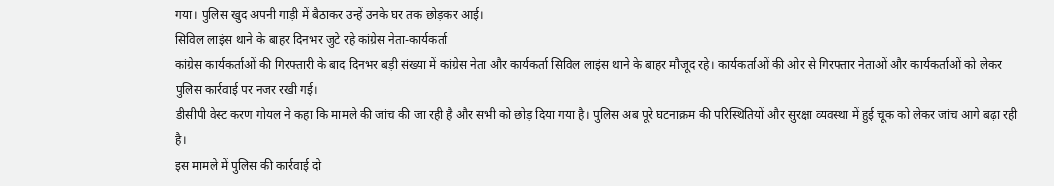गया। पुलिस खुद अपनी गाड़ी में बैठाकर उन्हें उनके घर तक छोड़कर आई।
सिविल लाइंस थाने के बाहर दिनभर जुटे रहे कांग्रेस नेता-कार्यकर्ता
कांग्रेस कार्यकर्ताओं की गिरफ्तारी के बाद दिनभर बड़ी संख्या में कांग्रेस नेता और कार्यकर्ता सिविल लाइंस थाने के बाहर मौजूद रहे। कार्यकर्ताओं की ओर से गिरफ्तार नेताओं और कार्यकर्ताओं को लेकर पुलिस कार्रवाई पर नजर रखी गई।
डीसीपी वेस्ट करण गोयल ने कहा कि मामले की जांच की जा रही है और सभी को छोड़ दिया गया है। पुलिस अब पूरे घटनाक्रम की परिस्थितियों और सुरक्षा व्यवस्था में हुई चूक को लेकर जांच आगे बढ़ा रही है।
इस मामले में पुलिस की कार्रवाई दो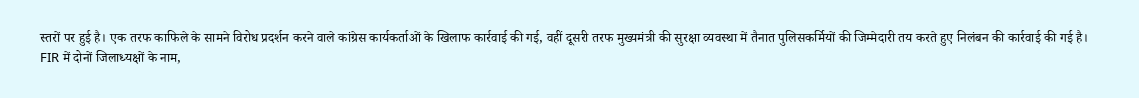स्तरों पर हुई है। एक तरफ काफिले के सामने विरोध प्रदर्शन करने वाले कांग्रेस कार्यकर्ताओं के खिलाफ कार्रवाई की गई, वहीं दूसरी तरफ मुख्यमंत्री की सुरक्षा व्यवस्था में तैनात पुलिसकर्मियों की जिम्मेदारी तय करते हुए निलंबन की कार्रवाई की गई है।
FIR में दोनों जिलाध्यक्षों के नाम,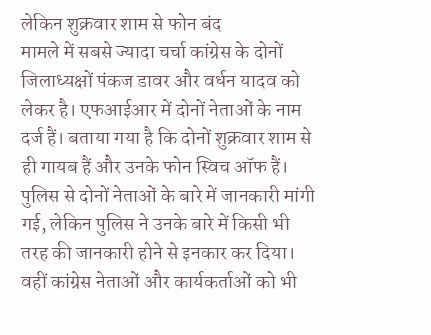लेकिन शुक्रवार शाम से फोन बंद
मामले में सबसे ज्यादा चर्चा कांग्रेस के दोनों जिलाध्यक्षों पंकज डावर और वर्धन यादव को लेकर है। एफआईआर में दोनों नेताओं के नाम दर्ज हैं। बताया गया है कि दोनों शुक्रवार शाम से ही गायब हैं और उनके फोन स्विच ऑफ हैं।
पुलिस से दोनों नेताओं के बारे में जानकारी मांगी गई, लेकिन पुलिस ने उनके बारे में किसी भी तरह की जानकारी होने से इनकार कर दिया। वहीं कांग्रेस नेताओं और कार्यकर्ताओं को भी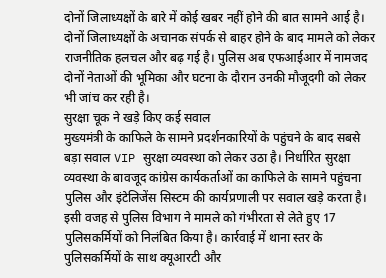दोनों जिलाध्यक्षों के बारे में कोई खबर नहीं होने की बात सामने आई है।
दोनों जिलाध्यक्षों के अचानक संपर्क से बाहर होने के बाद मामले को लेकर राजनीतिक हलचल और बढ़ गई है। पुलिस अब एफआईआर में नामजद दोनों नेताओं की भूमिका और घटना के दौरान उनकी मौजूदगी को लेकर भी जांच कर रही है।
सुरक्षा चूक ने खड़े किए कई सवाल
मुख्यमंत्री के काफिले के सामने प्रदर्शनकारियों के पहुंचने के बाद सबसे बड़ा सवाल VIP सुरक्षा व्यवस्था को लेकर उठा है। निर्धारित सुरक्षा व्यवस्था के बावजूद कांग्रेस कार्यकर्ताओं का काफिले के सामने पहुंचना पुलिस और इंटेलिजेंस सिस्टम की कार्यप्रणाली पर सवाल खड़े करता है।
इसी वजह से पुलिस विभाग ने मामले को गंभीरता से लेते हुए 17 पुलिसकर्मियों को निलंबित किया है। कार्रवाई में थाना स्तर के पुलिसकर्मियों के साथ क्यूआरटी और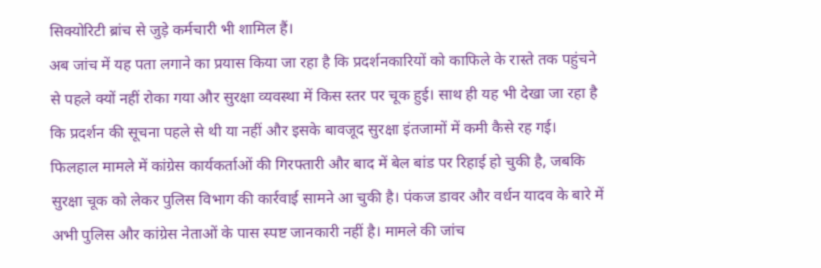सिक्योरिटी ब्रांच से जुड़े कर्मचारी भी शामिल हैं।
अब जांच में यह पता लगाने का प्रयास किया जा रहा है कि प्रदर्शनकारियों को काफिले के रास्ते तक पहुंचने से पहले क्यों नहीं रोका गया और सुरक्षा व्यवस्था में किस स्तर पर चूक हुई। साथ ही यह भी देखा जा रहा है कि प्रदर्शन की सूचना पहले से थी या नहीं और इसके बावजूद सुरक्षा इंतजामों में कमी कैसे रह गई।
फिलहाल मामले में कांग्रेस कार्यकर्ताओं की गिरफ्तारी और बाद में बेल बांड पर रिहाई हो चुकी है, जबकि सुरक्षा चूक को लेकर पुलिस विभाग की कार्रवाई सामने आ चुकी है। पंकज डावर और वर्धन यादव के बारे में अभी पुलिस और कांग्रेस नेताओं के पास स्पष्ट जानकारी नहीं है। मामले की जांच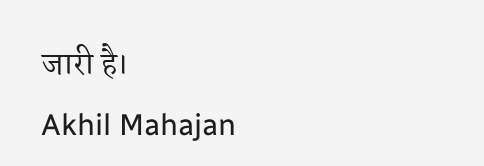जारी है।
Akhil Mahajan